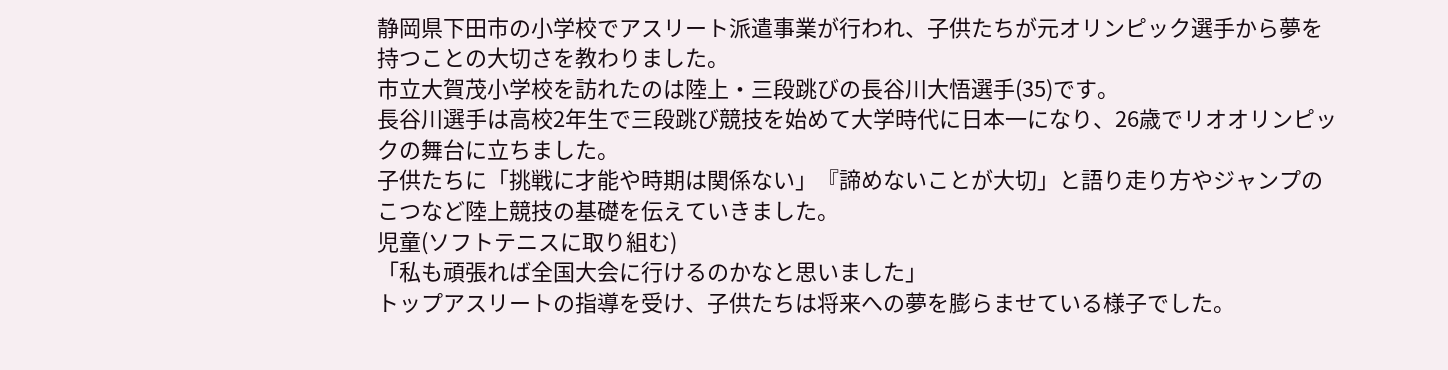静岡県下田市の小学校でアスリート派遣事業が行われ、子供たちが元オリンピック選手から夢を持つことの大切さを教わりました。
市立大賀茂小学校を訪れたのは陸上・三段跳びの長谷川大悟選手(35)です。
長谷川選手は高校2年生で三段跳び競技を始めて大学時代に日本一になり、26歳でリオオリンピックの舞台に立ちました。
子供たちに「挑戦に才能や時期は関係ない」『諦めないことが大切」と語り走り方やジャンプのこつなど陸上競技の基礎を伝えていきました。
児童(ソフトテニスに取り組む)
「私も頑張れば全国大会に行けるのかなと思いました」
トップアスリートの指導を受け、子供たちは将来への夢を膨らませている様子でした。